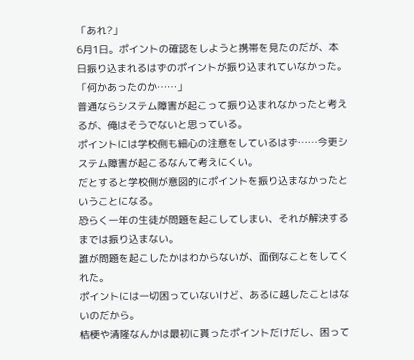「あれ?」
6月1日。ポイントの確認をしようと携帯を見たのだが、本日振り込まれるはずのポイントが振り込まれていなかった。
「何かあったのか……」
普通ならシステム障害が起こって振り込まれなかったと考えるが、俺はそうでないと思っている。
ポイントには学校側も細心の注意をしているはず……今更システム障害が起こるなんて考えにくい。
だとすると学校側が意図的にポイントを振り込まなかったということになる。
恐らく一年の生徒が問題を起こしてしまい、それが解決するまでは振り込まない。
誰が問題を起こしたかはわからないが、面倒なことをしてくれた。
ポイントには一切困っていないけど、あるに越したことはないのだから。
桔梗や清隆なんかは最初に貰ったポイントだけだし、困って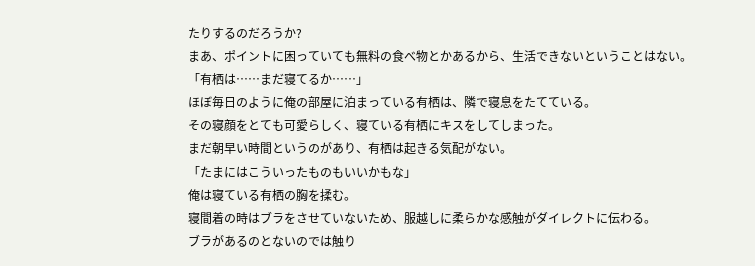たりするのだろうか?
まあ、ポイントに困っていても無料の食べ物とかあるから、生活できないということはない。
「有栖は……まだ寝てるか……」
ほぼ毎日のように俺の部屋に泊まっている有栖は、隣で寝息をたてている。
その寝顔をとても可愛らしく、寝ている有栖にキスをしてしまった。
まだ朝早い時間というのがあり、有栖は起きる気配がない。
「たまにはこういったものもいいかもな」
俺は寝ている有栖の胸を揉む。
寝間着の時はブラをさせていないため、服越しに柔らかな感触がダイレクトに伝わる。
ブラがあるのとないのでは触り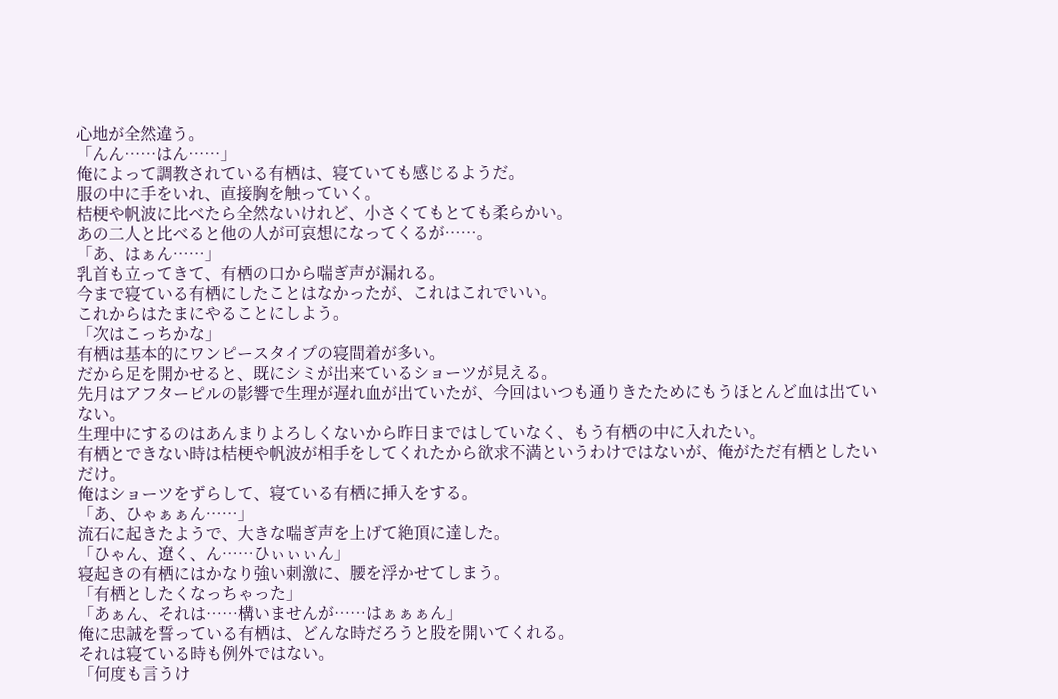心地が全然違う。
「んん……はん……」
俺によって調教されている有栖は、寝ていても感じるようだ。
服の中に手をいれ、直接胸を触っていく。
桔梗や帆波に比べたら全然ないけれど、小さくてもとても柔らかい。
あの二人と比べると他の人が可哀想になってくるが……。
「あ、はぁん……」
乳首も立ってきて、有栖の口から喘ぎ声が漏れる。
今まで寝ている有栖にしたことはなかったが、これはこれでいい。
これからはたまにやることにしよう。
「次はこっちかな」
有栖は基本的にワンピースタイプの寝間着が多い。
だから足を開かせると、既にシミが出来ているショーツが見える。
先月はアフターピルの影響で生理が遅れ血が出ていたが、今回はいつも通りきたためにもうほとんど血は出ていない。
生理中にするのはあんまりよろしくないから昨日まではしていなく、もう有栖の中に入れたい。
有栖とできない時は桔梗や帆波が相手をしてくれたから欲求不満というわけではないが、俺がただ有栖としたいだけ。
俺はショーツをずらして、寝ている有栖に挿入をする。
「あ、ひゃぁぁん……」
流石に起きたようで、大きな喘ぎ声を上げて絶頂に達した。
「ひゃん、遼く、ん……ひぃぃぃん」
寝起きの有栖にはかなり強い刺激に、腰を浮かせてしまう。
「有栖としたくなっちゃった」
「あぁん、それは……構いませんが……はぁぁぁん」
俺に忠誠を誓っている有栖は、どんな時だろうと股を開いてくれる。
それは寝ている時も例外ではない。
「何度も言うけ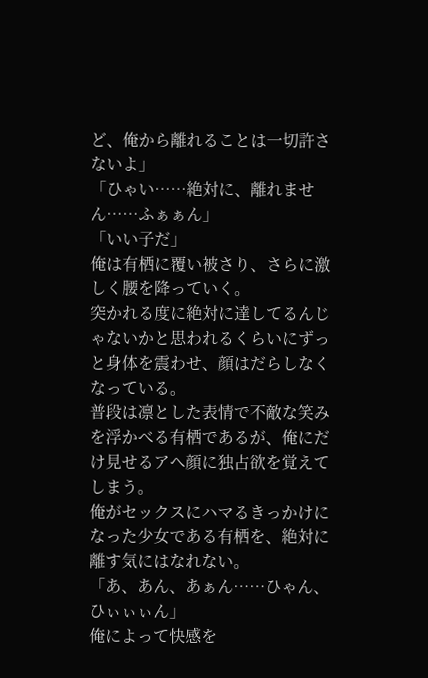ど、俺から離れることは一切許さないよ」
「ひゃい……絶対に、離れません……ふぁぁん」
「いい子だ」
俺は有栖に覆い被さり、さらに激しく腰を降っていく。
突かれる度に絶対に達してるんじゃないかと思われるくらいにずっと身体を震わせ、顔はだらしなくなっている。
普段は凛とした表情で不敵な笑みを浮かべる有栖であるが、俺にだけ見せるアヘ顔に独占欲を覚えてしまう。
俺がセックスにハマるきっかけになった少女である有栖を、絶対に離す気にはなれない。
「あ、あん、あぁん……ひゃん、ひぃぃぃん」
俺によって快感を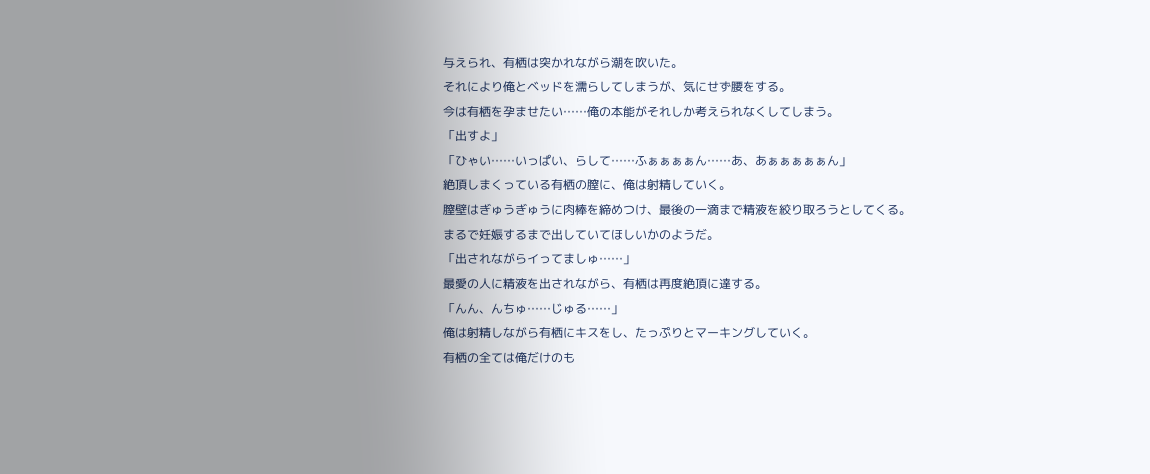与えられ、有栖は突かれながら潮を吹いた。
それにより俺とベッドを濡らしてしまうが、気にせず腰をする。
今は有栖を孕ませたい……俺の本能がそれしか考えられなくしてしまう。
「出すよ」
「ひゃい……いっぱい、らして……ふぁぁぁぁん……あ、あぁぁぁぁぁん」
絶頂しまくっている有栖の膣に、俺は射精していく。
膣壁はぎゅうぎゅうに肉棒を締めつけ、最後の一滴まで精液を絞り取ろうとしてくる。
まるで妊娠するまで出していてほしいかのようだ。
「出されながらイってましゅ……」
最愛の人に精液を出されながら、有栖は再度絶頂に達する。
「んん、んちゅ……じゅる……」
俺は射精しながら有栖にキスをし、たっぷりとマーキングしていく。
有栖の全ては俺だけのも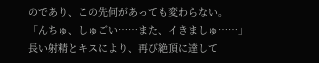のであり、この先何があっても変わらない。
「んちゅ、しゅごい……また、イきましゅ……」
長い射精とキスにより、再び絶頂に達して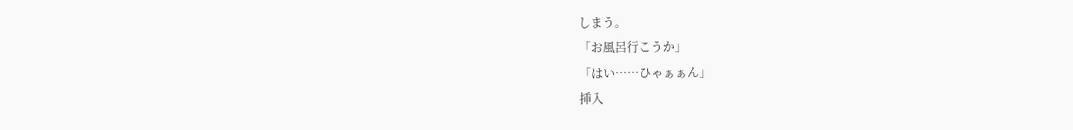しまう。
「お風呂行こうか」
「はい……ひゃぁぁん」
挿入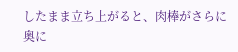したまま立ち上がると、肉棒がさらに奥に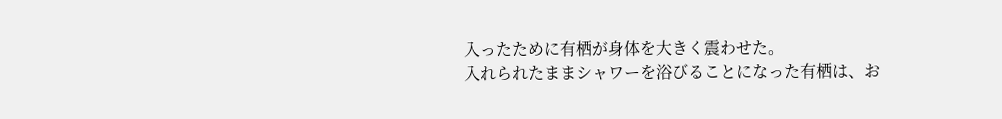入ったために有栖が身体を大きく震わせた。
入れられたままシャワーを浴びることになった有栖は、お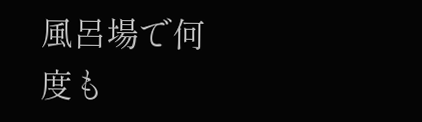風呂場で何度も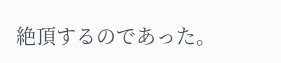絶頂するのであった。